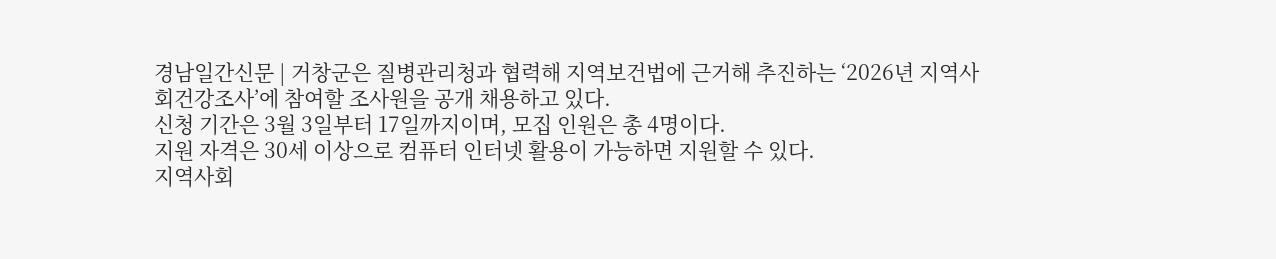경남일간신문 | 거창군은 질병관리청과 협력해 지역보건법에 근거해 추진하는 ‘2026년 지역사회건강조사’에 참여할 조사원을 공개 채용하고 있다.
신청 기간은 3월 3일부터 17일까지이며, 모집 인원은 총 4명이다.
지원 자격은 30세 이상으로 컴퓨터 인터넷 활용이 가능하면 지원할 수 있다.
지역사회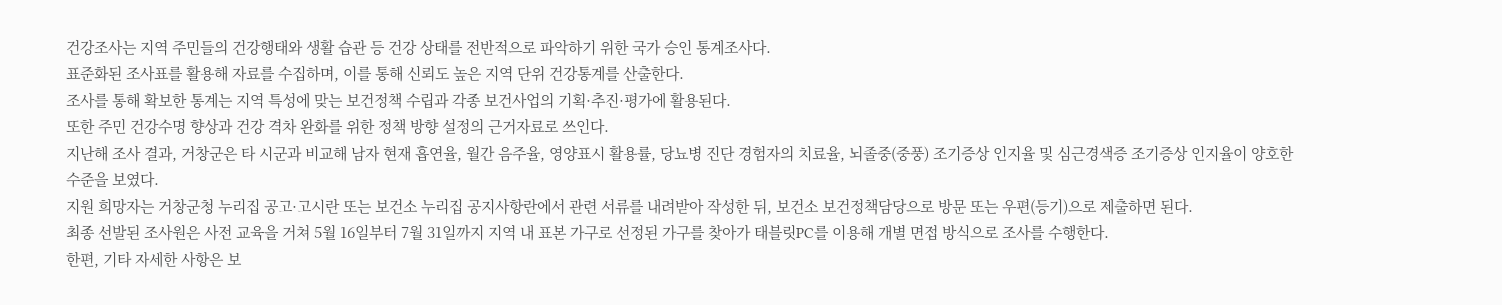건강조사는 지역 주민들의 건강행태와 생활 습관 등 건강 상태를 전반적으로 파악하기 위한 국가 승인 통계조사다.
표준화된 조사표를 활용해 자료를 수집하며, 이를 통해 신뢰도 높은 지역 단위 건강통계를 산출한다.
조사를 통해 확보한 통계는 지역 특성에 맞는 보건정책 수립과 각종 보건사업의 기획·추진·평가에 활용된다.
또한 주민 건강수명 향상과 건강 격차 완화를 위한 정책 방향 설정의 근거자료로 쓰인다.
지난해 조사 결과, 거창군은 타 시군과 비교해 남자 현재 흡연율, 월간 음주율, 영양표시 활용률, 당뇨병 진단 경험자의 치료율, 뇌졸중(중풍) 조기증상 인지율 및 심근경색증 조기증상 인지율이 양호한 수준을 보였다.
지원 희망자는 거창군청 누리집 공고·고시란 또는 보건소 누리집 공지사항란에서 관련 서류를 내려받아 작성한 뒤, 보건소 보건정책담당으로 방문 또는 우편(등기)으로 제출하면 된다.
최종 선발된 조사원은 사전 교육을 거쳐 5월 16일부터 7월 31일까지 지역 내 표본 가구로 선정된 가구를 찾아가 태블릿PC를 이용해 개별 면접 방식으로 조사를 수행한다.
한편, 기타 자세한 사항은 보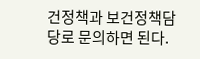건정책과 보건정책담당로 문의하면 된다.